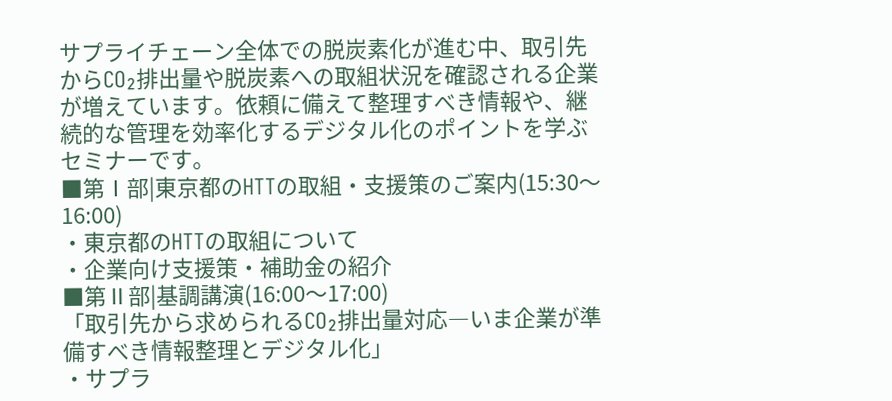サプライチェーン全体での脱炭素化が進む中、取引先からCO₂排出量や脱炭素への取組状況を確認される企業が増えています。依頼に備えて整理すべき情報や、継続的な管理を効率化するデジタル化のポイントを学ぶセミナーです。
■第Ⅰ部|東京都のHTTの取組・支援策のご案内(15:30〜16:00)
・東京都のHTTの取組について
・企業向け支援策・補助金の紹介
■第Ⅱ部|基調講演(16:00〜17:00)
「取引先から求められるCO₂排出量対応―いま企業が準備すべき情報整理とデジタル化」
・サプラ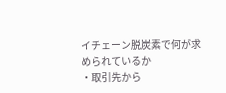イチェーン脱炭素で何が求められているか
・取引先から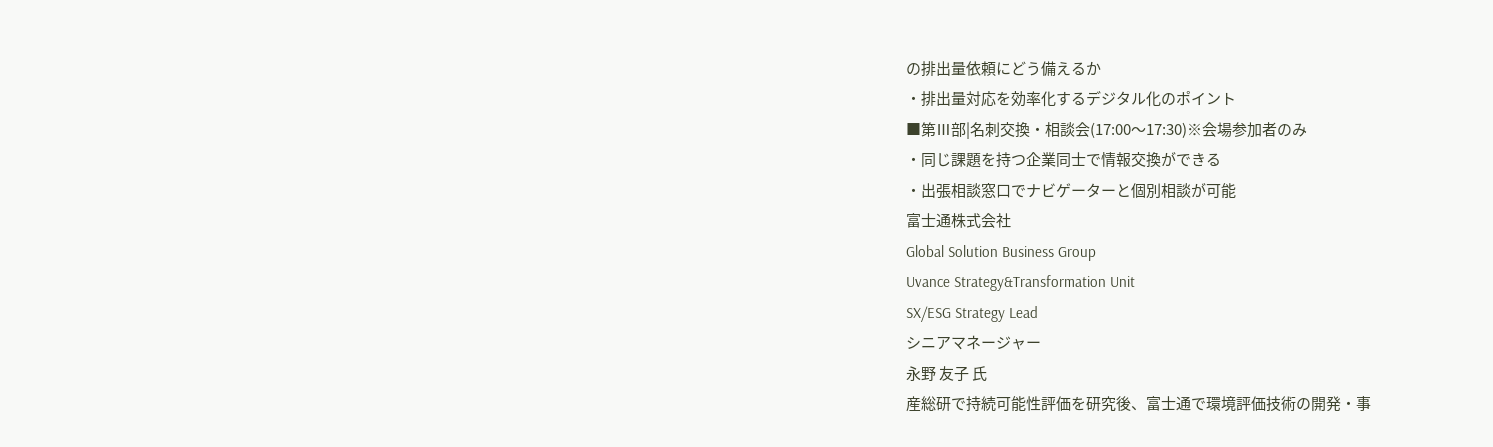の排出量依頼にどう備えるか
・排出量対応を効率化するデジタル化のポイント
■第Ⅲ部|名刺交換・相談会(17:00〜17:30)※会場参加者のみ
・同じ課題を持つ企業同士で情報交換ができる
・出張相談窓口でナビゲーターと個別相談が可能
富士通株式会社
Global Solution Business Group
Uvance Strategy&Transformation Unit
SX/ESG Strategy Lead
シニアマネージャー
永野 友子 氏
産総研で持続可能性評価を研究後、富士通で環境評価技術の開発・事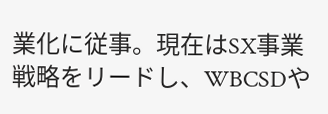業化に従事。現在はSX事業戦略をリードし、WBCSDや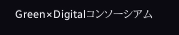Green×Digitalコンソーシアム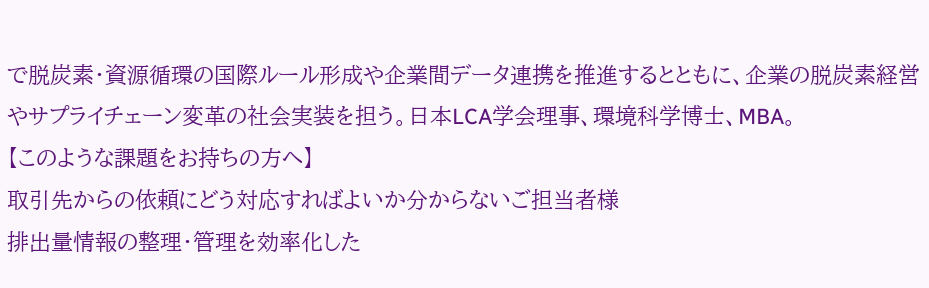で脱炭素・資源循環の国際ルール形成や企業間データ連携を推進するとともに、企業の脱炭素経営やサプライチェーン変革の社会実装を担う。日本LCA学会理事、環境科学博士、MBA。
【このような課題をお持ちの方へ】
取引先からの依頼にどう対応すればよいか分からないご担当者様
排出量情報の整理・管理を効率化した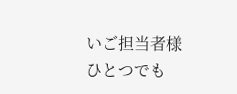いご担当者様
ひとつでも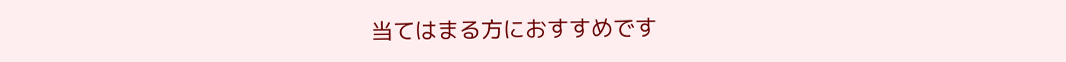当てはまる方におすすめです